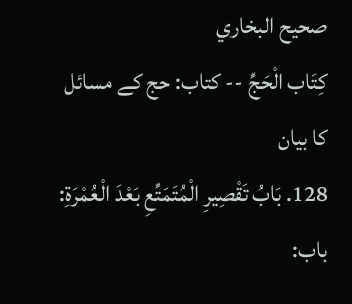صحيح البخاري
كِتَاب الْحَجِّ -- کتاب: حج کے مسائل کا بیان
128. بَابُ تَقْصِيرِ الْمُتَمَتِّعِ بَعْدَ الْعُمْرَةِ:
باب: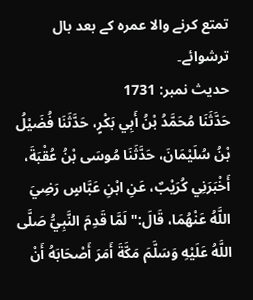تمتع کرنے والا عمرہ کے بعد بال ترشوائے۔
حدیث نمبر: 1731
حَدَّثَنَا مُحَمَّدُ بْنُ أَبِي بَكْرٍ، حَدَّثَنَا فُضَيْلُ بْنُ سُلَيْمَانَ، حَدَّثَنَا مُوسَى بْنُ عُقْبَةَ، أَخْبَرَنِي كُرَيْبٌ، عَنِ ابْنِ عَبَّاسٍ رَضِيَ اللَّهُ عَنْهُمَا، قَالَ:" لَمَّا قَدِمَ النَّبِيُّ صَلَّى اللَّهُ عَلَيْهِ وَسَلَّمَ مَكَّةَ أَمَرَ أَصْحَابَهُ أَنْ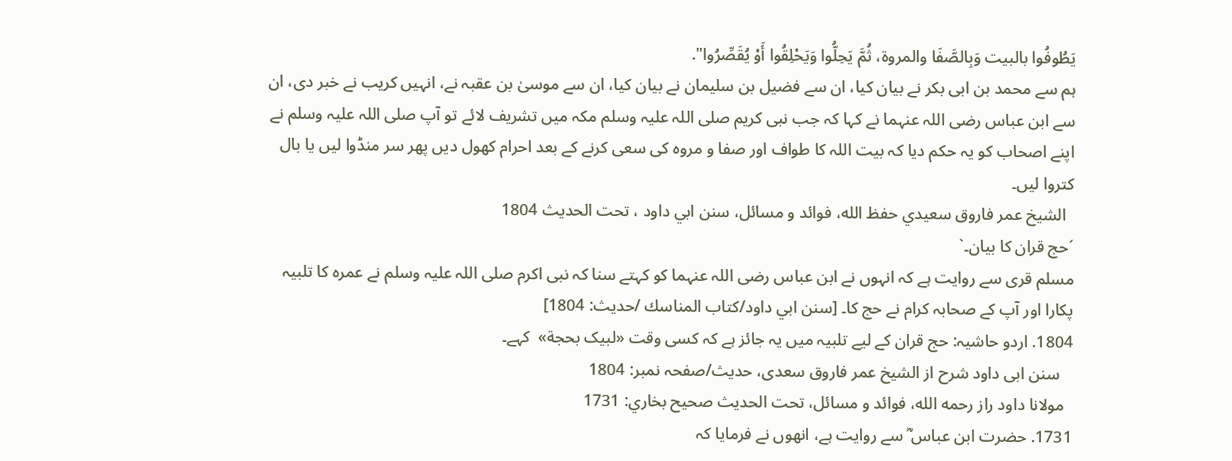يَطُوفُوا بالبيت وَبِالصَّفَا والمروة، ثُمَّ يَحِلُّوا وَيَحْلِقُوا أَوْ يُقَصِّرُوا".
ہم سے محمد بن ابی بکر نے بیان کیا، ان سے فضیل بن سلیمان نے بیان کیا، ان سے موسیٰ بن عقبہ نے، انہیں کریب نے خبر دی، ان سے ابن عباس رضی اللہ عنہما نے کہا کہ جب نبی کریم صلی اللہ علیہ وسلم مکہ میں تشریف لائے تو آپ صلی اللہ علیہ وسلم نے اپنے اصحاب کو یہ حکم دیا کہ بیت اللہ کا طواف اور صفا و مروہ کی سعی کرنے کے بعد احرام کھول دیں پھر سر منڈوا لیں یا بال کتروا لیں۔
  الشيخ عمر فاروق سعيدي حفظ الله، فوائد و مسائل، سنن ابي داود ، تحت الحديث 1804
´حج قران کا بیان۔`
مسلم قری سے روایت ہے کہ انہوں نے ابن عباس رضی اللہ عنہما کو کہتے سنا کہ نبی اکرم صلی اللہ علیہ وسلم نے عمرہ کا تلبیہ پکارا اور آپ کے صحابہ کرام نے حج کا۔ [سنن ابي داود/كتاب المناسك /حدیث: 1804]
1804. اردو حاشیہ: حج قران کے لیے تلبیہ میں یہ جائز ہے کہ کسی وقت «لبیک بحجة»  کہے۔
   سنن ابی داود شرح از الشیخ عمر فاروق سعدی، حدیث/صفحہ نمبر: 1804
  مولانا داود راز رحمه الله، فوائد و مسائل، تحت الحديث صحيح بخاري: 1731
1731. حضرت ابن عباس ؓ سے روایت ہے، انھوں نے فرمایا کہ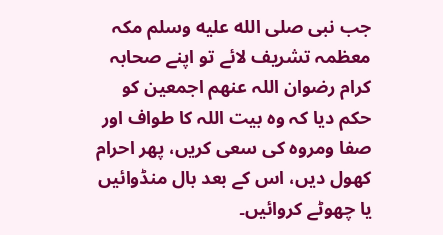جب نبی صلى الله عليه وسلم مکہ معظمہ تشریف لائے تو اپنے صحابہ کرام رضوان اللہ عنھم اجمعین کو حکم دیا کہ وہ بیت اللہ کا طواف اور صفا ومروہ کی سعی کریں، پھر احرام کھول دیں، اس کے بعد بال منڈوائیں یا چھوٹے کروائیں۔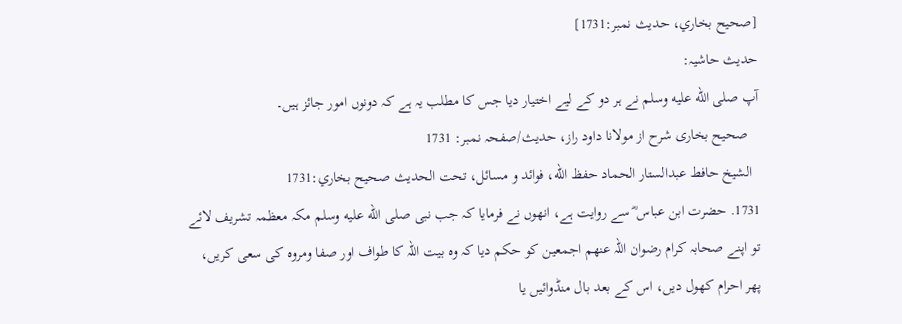[صحيح بخاري، حديث نمبر:1731]
حدیث حاشیہ:
آپ صلى الله عليه وسلم نے ہر دو کے لیے اختیار دیا جس کا مطلب یہ ہے کہ دونوں امور جائز ہیں۔
   صحیح بخاری شرح از مولانا داود راز، حدیث/صفحہ نمبر: 1731
  الشيخ حافط عبدالستار الحماد حفظ الله، فوائد و مسائل، تحت الحديث صحيح بخاري:1731
1731. حضرت ابن عباس ؓ سے روایت ہے، انھوں نے فرمایا کہ جب نبی صلى الله عليه وسلم مکہ معظمہ تشریف لائے تو اپنے صحابہ کرام رضوان اللہ عنھم اجمعین کو حکم دیا کہ وہ بیت اللہ کا طواف اور صفا ومروہ کی سعی کریں، پھر احرام کھول دیں، اس کے بعد بال منڈوائیں یا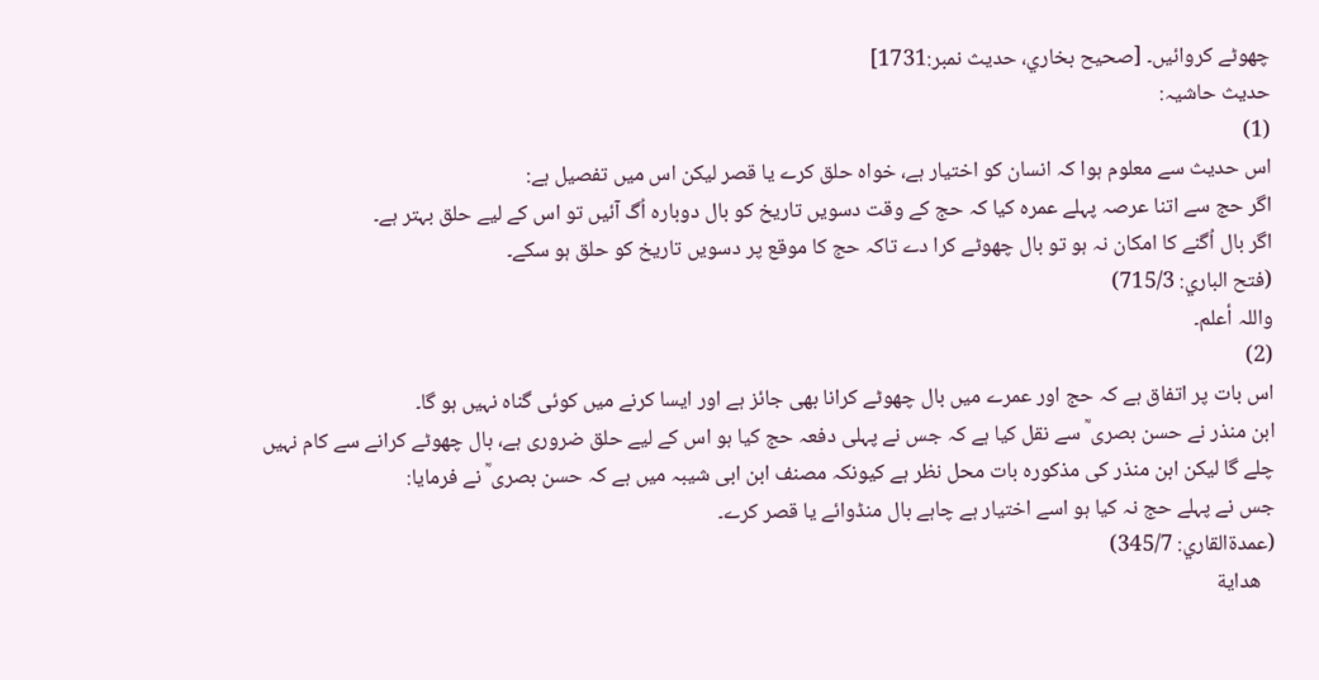چھوٹے کروائیں۔ [صحيح بخاري، حديث نمبر:1731]
حدیث حاشیہ:
(1)
اس حدیث سے معلوم ہوا کہ انسان کو اختیار ہے، خواہ حلق کرے یا قصر لیکن اس میں تفصیل ہے:
اگر حج سے اتنا عرصہ پہلے عمرہ کیا کہ حج کے وقت دسویں تاریخ کو بال دوبارہ اُگ آئیں تو اس کے لیے حلق بہتر ہے۔
اگر بال اُگنے کا امکان نہ ہو تو بال چھوٹے کرا دے تاکہ حج کا موقع پر دسویں تاریخ کو حلق ہو سکے۔
(فتح الباري: 715/3)
واللہ أعلم۔
(2)
اس بات پر اتفاق ہے کہ حج اور عمرے میں بال چھوٹے کرانا بھی جائز ہے اور ایسا کرنے میں کوئی گناہ نہیں ہو گا۔
ابن منذر نے حسن بصری ؒ سے نقل کیا ہے کہ جس نے پہلی دفعہ حج کیا ہو اس کے لیے حلق ضروری ہے، بال چھوٹے کرانے سے کام نہیں چلے گا لیکن ابن منذر کی مذکورہ بات محل نظر ہے کیونکہ مصنف ابن ابی شیبہ میں ہے کہ حسن بصری ؒ نے فرمایا:
جس نے پہلے حج نہ کیا ہو اسے اختیار ہے چاہے بال منڈوائے یا قصر کرے۔
(عمدةالقاري: 345/7)
   هداية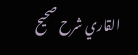القاري شرح صحيح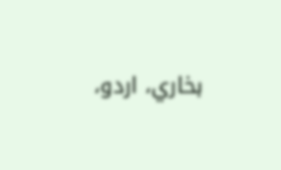بخاري، اردو،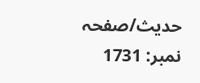حدیث/صفحہ نمبر: 1731